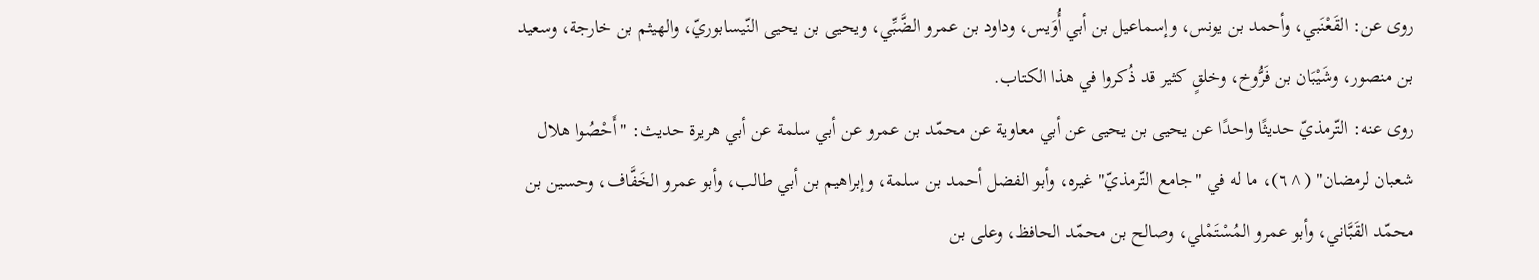روى عن: القَعْنَبي، وأحمد بن يونس، وإسماعيل بن أبي أُوَيس، وداود بن عمرو الضَّبِّي، ويحيى بن يحيى النّيسابوريّ، والهيثم بن خارجة، وسعيد بن منصور، وشَيْبَان بن فَرُّوخ، وخلقٍ كثير قد ذُكروا في هذا الكتاب.
روى عنه: التّرمذيّ حديثًا واحدًا عن يحيى بن يحيى عن أبي معاوية عن محمّد بن عمرو عن أبي سلمة عن أبي هريرة حديث: "أَحْصُوا هلال شعبان لرمضان" (^٦)، ما له في "جامع التّرمذيّ" غيره، وأبو الفضل أحمد بن سلمة، وإبراهيم بن أبي طالب، وأبو عمرو الخَفَّاف، وحسين بن محمّد القَبَّاني، وأبو عمرو المُسْتَمْلي، وصالح بن محمّد الحافظ، وعلى بن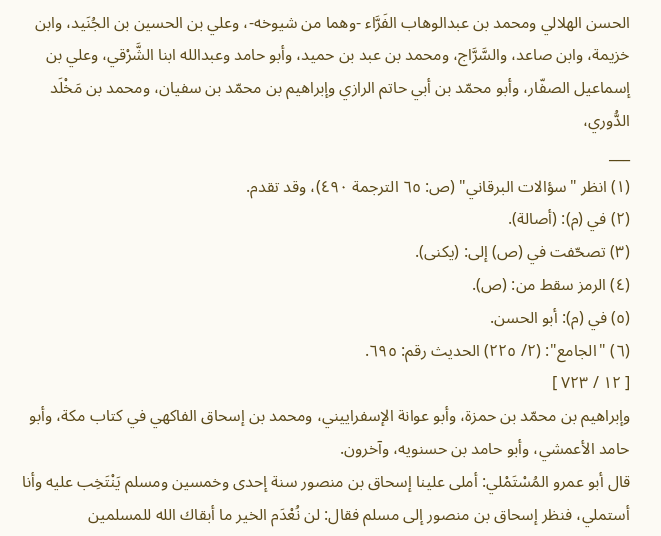الحسن الهلالي ومحمد بن عبدالوهاب الفَرَّاء -وهما من شيوخه-، وعلي بن الحسين بن الجُنَيد، وابن خزيمة، وابن صاعد، والسَّرَّاج، ومحمد بن عبد بن حميد، وأبو حامد وعبدالله ابنا الشَّرْقي، وعلي بن إسماعيل الصفّار، وأبو محمّد بن أبي حاتم الرازي وإبراهيم بن محمّد بن سفيان، ومحمد بن مَخْلَد الدُّوري،
___
(١) انظر "سؤالات البرقاني" (ص: ٦٥ الترجمة ٤٩٠)، وقد تقدم.
(٢) في (م): (أصالة).
(٣) تصحّفت في (ص) إلى: (يكنى).
(٤) الرمز سقط من: (ص).
(٥) في (م): أبو الحسن.
(٦) "الجامع": (٢/ ٢٢٥) الحديث رقم: ٦٩٥.
[ ١٢ / ٧٢٣ ]
وإبراهيم بن محمّد بن حمزة، وأبو عوانة الإسفراييني، ومحمد بن إسحاق الفاكهي في كتاب مكة، وأبو حامد الأعمشي، وأبو حامد بن حسنويه، وآخرون.
قال أبو عمرو المُسْتَمْلي: أملى علينا إسحاق بن منصور سنة إحدى وخمسين ومسلم يَنْتَخِب عليه وأنا أستملي، فنظر إسحاق بن منصور إلى مسلم فقال: لن نُعْدَم الخير ما أبقاك الله للمسلمين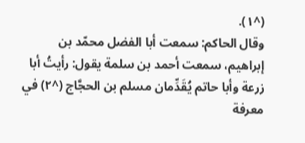(^١).
وقال الحاكم: سمعت أبا الفضل محمّد بن إبراهيم، سمعت أحمد بن سلمة يقول: رأيتُ أبا زرعة وأبا حاتم يُقَدِّمان مسلم بن الحجَّاج (^٢) في معرفة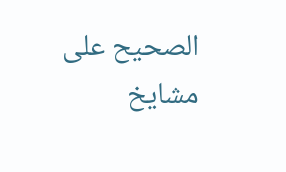الصحيح على مشايخ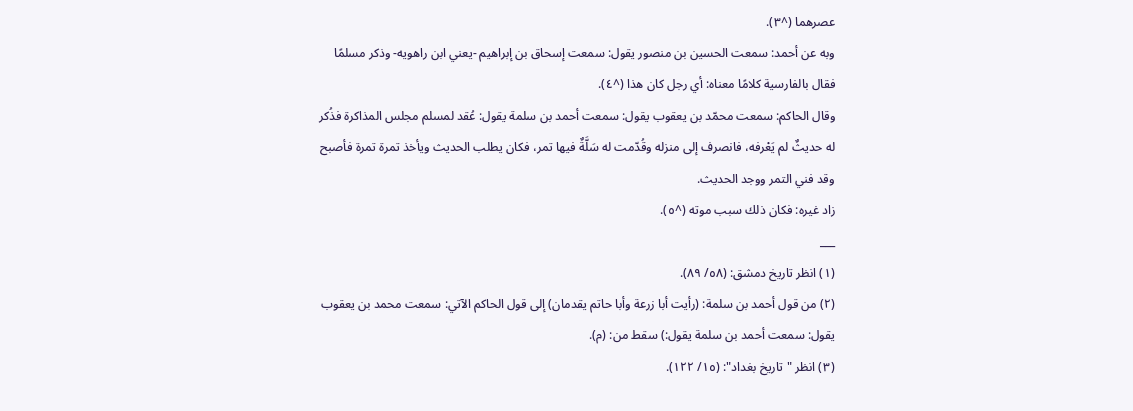عصرهما (^٣).
وبه عن أحمد: سمعت الحسين بن منصور يقول: سمعت إسحاق بن إبراهيم -يعني ابن راهويه- وذكر مسلمًا فقال بالفارسية كلامًا معناه: أي رجل كان هذا (^٤).
وقال الحاكم: سمعت محمّد بن يعقوب يقول: سمعت أحمد بن سلمة يقول: عُقد لمسلم مجلس المذاكرة فذُكر له حديثٌ لم يَعْرفه، فانصرف إلى منزله وقُدّمت له سَلَّةٌ فيها تمر، فكان يطلب الحديث ويأخذ تمرة تمرة فأصبح وقد فني التمر ووجد الحديث.
زاد غيره: فكان ذلك سبب موته (^٥).
___
(١) انظر تاريخ دمشق: (٥٨/ ٨٩).
(٢) من قول أحمد بن سلمة: (رأيت أبا زرعة وأبا حاتم يقدمان) إلى قول الحاكم الآتي: سمعت محمد بن يعقوب يقول: سمعت أحمد بن سلمة يقول:) سقط من: (م).
(٣) انظر "تاريخ بغداد": (١٥/ ١٢٢).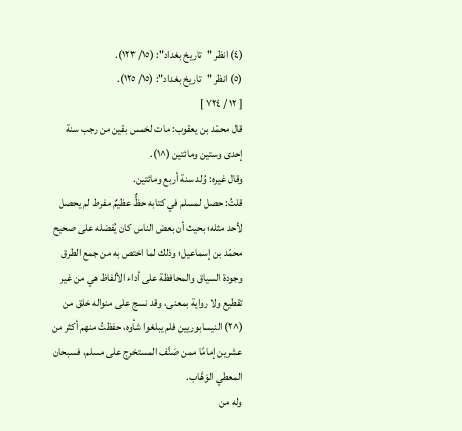(٤) انظر "تاريخ بغداد": (١٥/ ١٢٣).
(٥) انظر "تاريخ بغداد": (١٥/ ١٢٥).
[ ١٢ / ٧٢٤ ]
قال محمّد بن يعقوب: مات لخمس بقين من رجب سنة إحدى وستين ومائتين (^١).
وقال غيره: وُلد سنة أربع ومائتين.
قلتُ: حصل لمسلم في كتابه حظٌّ عظيمٌ مفرط لم يحصل لأحد مثله؛ بحيث أن بعض الناس كان يُفضله على صحيح محمّد بن إسماعيل؛ وذلك لما اختص به من جمع الطرق وجودة السياق والمحافظة على أداء الألفاظ هي من غير تقطيع ولا رواية بمعنى، وقد نسج على منواله خلق من (^٢) النيسابوريين فلم يبلغوا شأوه، حفظتُ منهم أكثر من عشرين إمامًا ممن صَنَّف المستخرج على مسلم، فسبحان المعطي الوَهَّاب.
وله من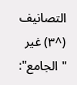التصانيف (^٣) غير "الجامع":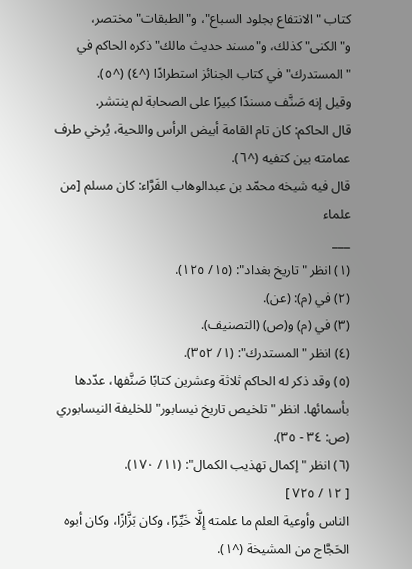كتاب "الانتفاع بجلود السباع"، و"الطبقات" مختصر، و"الكنى" كذلك، و"مسند حديث مالك" ذكره الحاكم في "المستدرك" في كتاب الجنائز استطرادًا (^٤) (^٥).
وقيل إنه صَنَّف مسندًا كبيرًا على الصحابة لم ينتشر.
قال الحاكم: كان تام القامة أبيض الرأس واللحية، يُرخي طرف عمامته بين كتفيه (^٦).
قال فيه شيخه محمّد بن عبدالوهاب الفَرَّاء: كان مسلم [من علماء
___
(١) انظر "تاريخ بغداد": (١٥/ ١٢٥).
(٢) في (م): (عن).
(٣) في (م) و(ص) (التصنيف).
(٤) انظر "المستدرك": (١/ ٣٥٢).
(٥) وقد ذكر له الحاكم ثلاثة وعشرين كتابًا صَنَّفها، عدّدها بأسمائها. انظر "تلخيص تاريخ نيسابور" للخليفة النيسابوري (ص: ٣٤ - ٣٥).
(٦) انظر "إكمال تهذيب الكمال": (١١/ ١٧٠).
[ ١٢ / ٧٢٥ ]
الناس وأوعية العلم ما علمته إِلَّا خَيِّرًا، وكان بَزَّازًا، وكان أبوه الحَجَّاج من المشيخة (^١).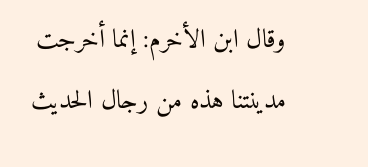وقال ابن الأخرم: إنما أخرجت مدينتنا هذه من رجال الحديث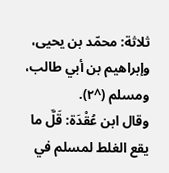ثلاثة: محمّد بن يحيى، وإبراهيم بن أبي طالب، ومسلم (^٢).
وقال ابن عُقْدَة: قَلَّ ما يقع الغلط لمسلم في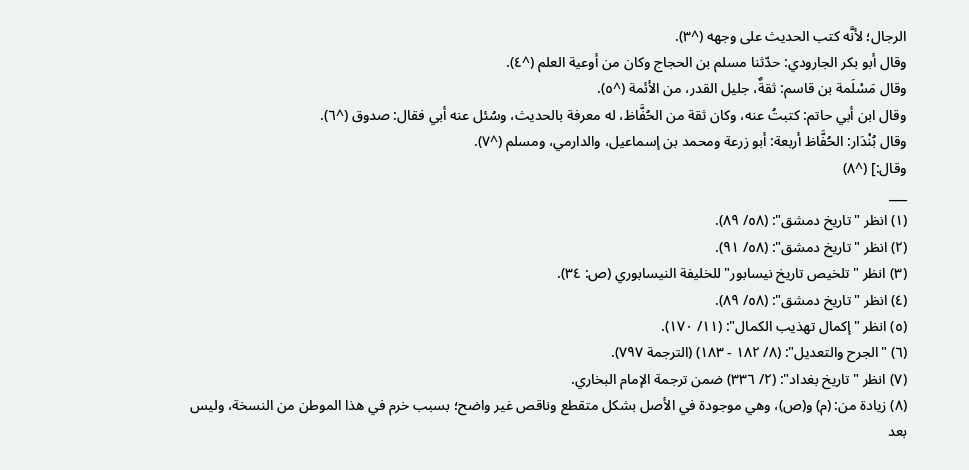الرجال؛ لأنَّه كتب الحديث على وجهه (^٣).
وقال أبو بكر الجارودي: حدّثنا مسلم بن الحجاج وكان من أوعية العلم (^٤).
وقال مَسْلَمة بن قاسم: ثقةٌ، جليل القدر، من الأئمة (^٥).
وقال ابن أبي حاتم: كتبتُ عنه، وكان ثقة من الحُفَّاظ، له معرفة بالحديث، وسُئل عنه أبي فقال: صدوق (^٦).
وقال بُنْدَار: الحُفَّاظ أربعة: أبو زرعة ومحمد بن إسماعيل، والدارمي، ومسلم (^٧).
وقال:] (^٨)
___
(١) انظر "تاريخ دمشق": (٥٨/ ٨٩).
(٢) انظر "تاريخ دمشق": (٥٨/ ٩١).
(٣) انظر "تلخيص تاريخ نيسابور" للخليفة النيسابوري (ص: ٣٤).
(٤) انظر "تاريخ دمشق": (٥٨/ ٨٩).
(٥) انظر "إكمال تهذيب الكمال": (١١/ ١٧٠).
(٦) "الجرح والتعديل": (٨/ ١٨٢ - ١٨٣) (الترجمة ٧٩٧).
(٧) انظر "تاريخ بغداد": (٢/ ٣٣٦) ضمن ترجمة الإمام البخاري.
(٨) زيادة من: (م) و(ص)، وهي موجودة في الأصل بشكل متقطع وناقص غير واضح؛ بسبب خرم في هذا الموطن من النسخة، وليس بعد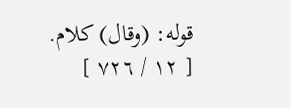قوله: (وقال) كلام.
[ ١٢ / ٧٢٦ ]